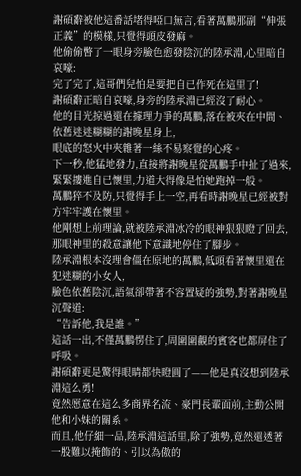謝碩辭被他這番話堵得啞口無言,看著萬鵬那副“伸張正義”的模樣,只覺得頭皮發麻。
他偷偷瞥了一眼身旁臉色愈發陰沉的陸承淵,心里暗自哀嚎:
完了完了,這哥們兒怕是要把自已作死在這里了!
謝碩辭正暗自哀嚎,身旁的陸承淵已經沒了耐心。
他的目光掠過還在據理力爭的萬鵬,落在被夾在中間、依舊迷迷糊糊的謝晚星身上,
眼底的怒火中夾雜著一絲不易察覺的心疼。
下一秒,他猛地發力,直接將謝晚星從萬鵬手中扯了過來,緊緊摟進自已懷里,力道大得像是怕她跑掉一般。
萬鵬猝不及防,只覺得手上一空,再看時謝晚星已經被對方牢牢護在懷里。
他剛想上前理論,就被陸承淵冰冷的眼神狠狠瞪了回去,那眼神里的殺意讓他下意識地停住了腳步。
陸承淵根本沒理會僵在原地的萬鵬,低頭看著懷里還在犯迷糊的小女人,
臉色依舊陰沉,語氣卻帶著不容置疑的強勢,對著謝晚星沉聲道:
“告訴他,我是誰。”
這話一出,不僅萬鵬愣住了,周圍圍觀的賓客也都屏住了呼吸。
謝碩辭更是驚得眼睛都快瞪圓了——他是真沒想到陸承淵這么勇!
竟然愿意在這么多商界名流、豪門長輩面前,主動公開他和小妹的關系。
而且,他仔細一品,陸承淵這話里,除了強勢,竟然還透著一股難以掩飾的、引以為傲的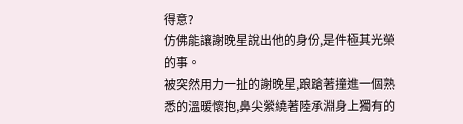得意?
仿佛能讓謝晚星說出他的身份,是件極其光榮的事。
被突然用力一扯的謝晚星,踉蹌著撞進一個熟悉的溫暖懷抱,鼻尖縈繞著陸承淵身上獨有的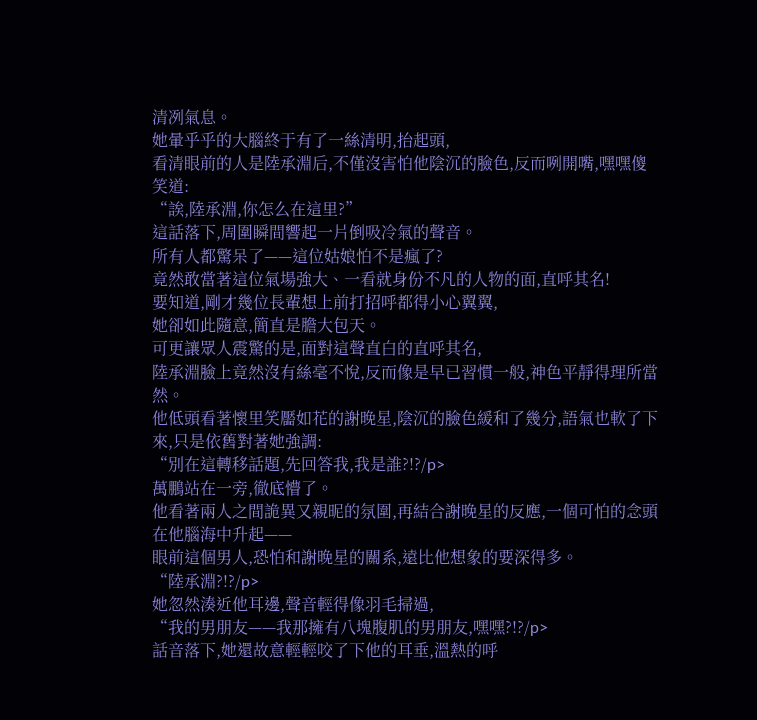清冽氣息。
她暈乎乎的大腦終于有了一絲清明,抬起頭,
看清眼前的人是陸承淵后,不僅沒害怕他陰沉的臉色,反而咧開嘴,嘿嘿傻笑道:
“誒,陸承淵,你怎么在這里?”
這話落下,周圍瞬間響起一片倒吸冷氣的聲音。
所有人都驚呆了——這位姑娘怕不是瘋了?
竟然敢當著這位氣場強大、一看就身份不凡的人物的面,直呼其名!
要知道,剛才幾位長輩想上前打招呼都得小心翼翼,
她卻如此隨意,簡直是膽大包天。
可更讓眾人震驚的是,面對這聲直白的直呼其名,
陸承淵臉上竟然沒有絲毫不悅,反而像是早已習慣一般,神色平靜得理所當然。
他低頭看著懷里笑靨如花的謝晚星,陰沉的臉色緩和了幾分,語氣也軟了下來,只是依舊對著她強調:
“別在這轉移話題,先回答我,我是誰?!?/p>
萬鵬站在一旁,徹底懵了。
他看著兩人之間詭異又親昵的氛圍,再結合謝晚星的反應,一個可怕的念頭在他腦海中升起——
眼前這個男人,恐怕和謝晚星的關系,遠比他想象的要深得多。
“陸承淵?!?/p>
她忽然湊近他耳邊,聲音輕得像羽毛掃過,
“我的男朋友——我那擁有八塊腹肌的男朋友,嘿嘿?!?/p>
話音落下,她還故意輕輕咬了下他的耳垂,溫熱的呼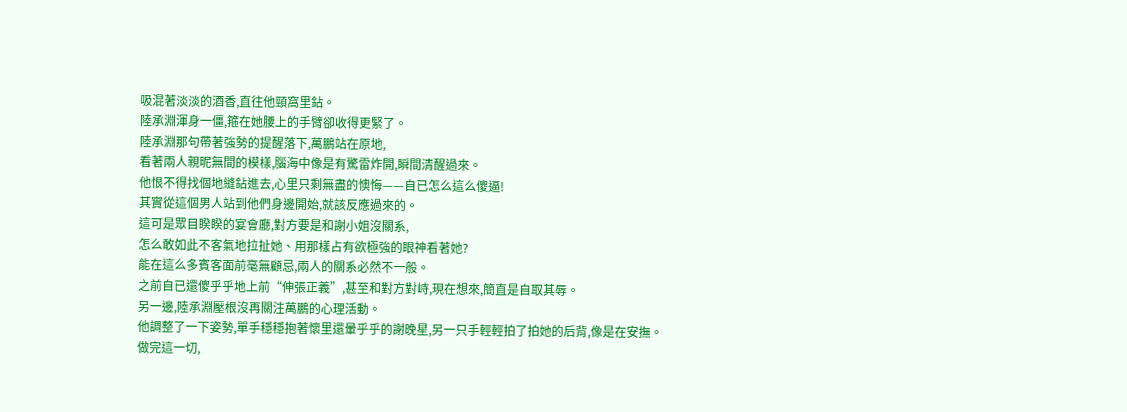吸混著淡淡的酒香,直往他頸窩里鉆。
陸承淵渾身一僵,箍在她腰上的手臂卻收得更緊了。
陸承淵那句帶著強勢的提醒落下,萬鵬站在原地,
看著兩人親昵無間的模樣,腦海中像是有驚雷炸開,瞬間清醒過來。
他恨不得找個地縫鉆進去,心里只剩無盡的懊悔——自已怎么這么傻逼!
其實從這個男人站到他們身邊開始,就該反應過來的。
這可是眾目睽睽的宴會廳,對方要是和謝小姐沒關系,
怎么敢如此不客氣地拉扯她、用那樣占有欲極強的眼神看著她?
能在這么多賓客面前毫無顧忌,兩人的關系必然不一般。
之前自已還傻乎乎地上前“伸張正義”,甚至和對方對峙,現在想來,簡直是自取其辱。
另一邊,陸承淵壓根沒再關注萬鵬的心理活動。
他調整了一下姿勢,單手穩穩抱著懷里還暈乎乎的謝晚星,另一只手輕輕拍了拍她的后背,像是在安撫。
做完這一切,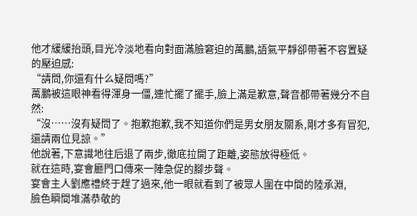他才緩緩抬頭,目光冷淡地看向對面滿臉窘迫的萬鵬,語氣平靜卻帶著不容置疑的壓迫感:
“請問,你還有什么疑問嗎?”
萬鵬被這眼神看得渾身一僵,連忙擺了擺手,臉上滿是歉意,聲音都帶著幾分不自然:
“沒……沒有疑問了。抱歉抱歉,我不知道你們是男女朋友關系,剛才多有冒犯,還請兩位見諒。”
他說著,下意識地往后退了兩步,徹底拉開了距離,姿態放得極低。
就在這時,宴會廳門口傳來一陣急促的腳步聲。
宴會主人劉應禮終于趕了過來,他一眼就看到了被眾人圍在中間的陸承淵,
臉色瞬間堆滿恭敬的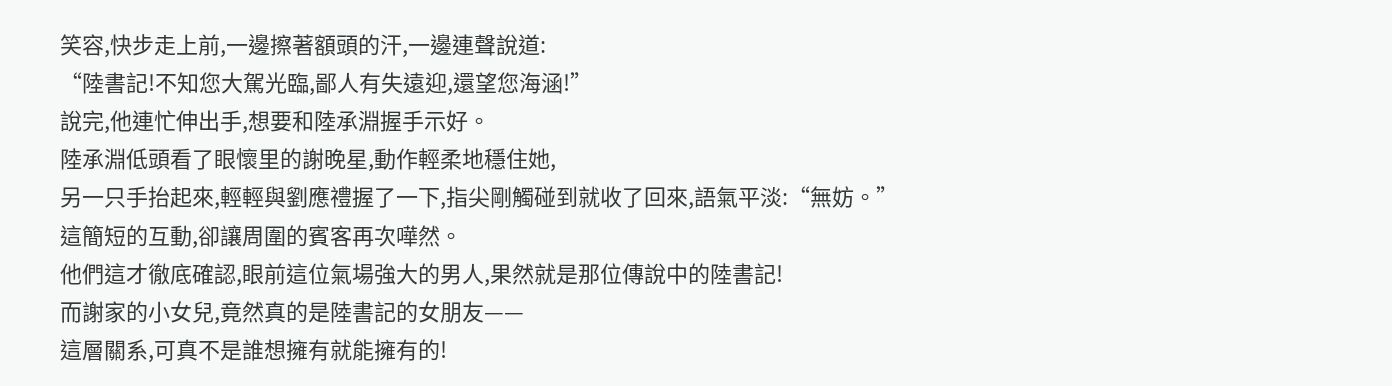笑容,快步走上前,一邊擦著額頭的汗,一邊連聲說道:
“陸書記!不知您大駕光臨,鄙人有失遠迎,還望您海涵!”
說完,他連忙伸出手,想要和陸承淵握手示好。
陸承淵低頭看了眼懷里的謝晚星,動作輕柔地穩住她,
另一只手抬起來,輕輕與劉應禮握了一下,指尖剛觸碰到就收了回來,語氣平淡:“無妨。”
這簡短的互動,卻讓周圍的賓客再次嘩然。
他們這才徹底確認,眼前這位氣場強大的男人,果然就是那位傳說中的陸書記!
而謝家的小女兒,竟然真的是陸書記的女朋友——
這層關系,可真不是誰想擁有就能擁有的!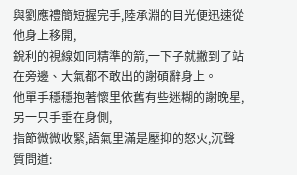與劉應禮簡短握完手,陸承淵的目光便迅速從他身上移開,
銳利的視線如同精準的箭,一下子就撇到了站在旁邊、大氣都不敢出的謝碩辭身上。
他單手穩穩抱著懷里依舊有些迷糊的謝晚星,另一只手垂在身側,
指節微微收緊,語氣里滿是壓抑的怒火,沉聲質問道: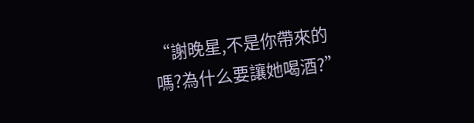“謝晚星,不是你帶來的嗎?為什么要讓她喝酒?”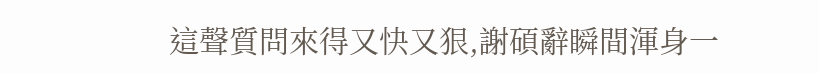這聲質問來得又快又狠,謝碩辭瞬間渾身一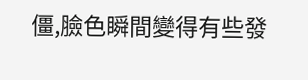僵,臉色瞬間變得有些發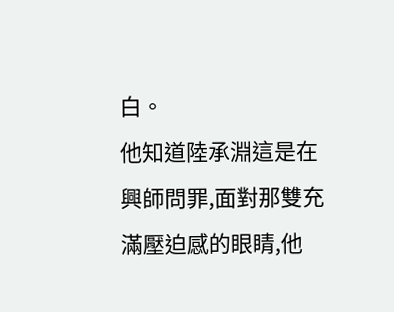白。
他知道陸承淵這是在興師問罪,面對那雙充滿壓迫感的眼睛,他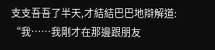支支吾吾了半天,才結結巴巴地辯解道:
“我……我剛才在那邊跟朋友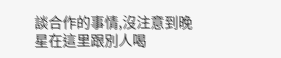談合作的事情,沒注意到晚星在這里跟別人喝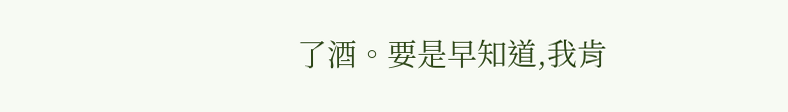了酒。要是早知道,我肯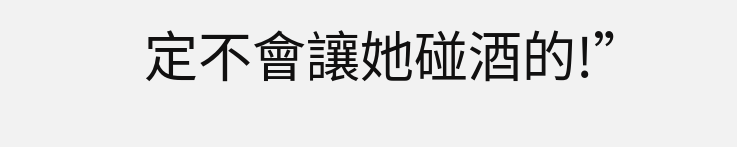定不會讓她碰酒的!”